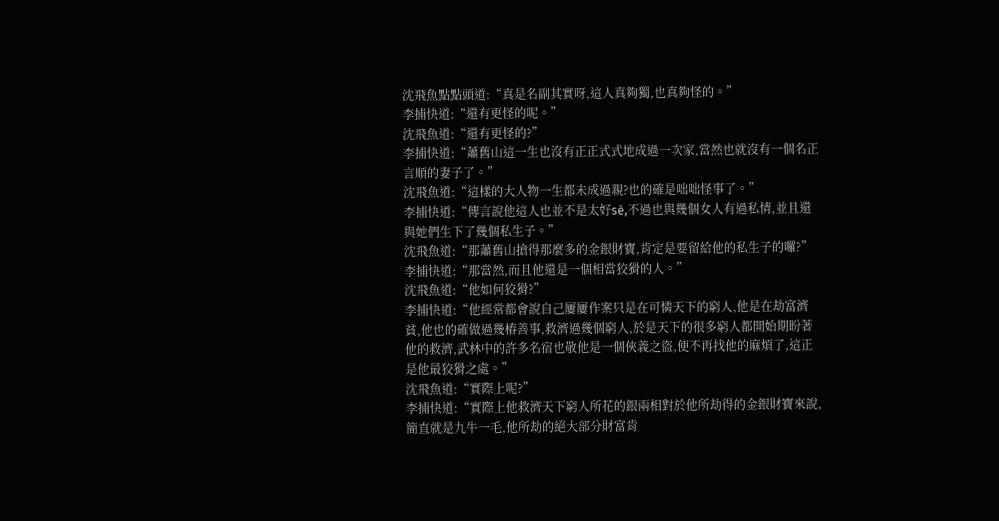沈飛魚點點頭道:“真是名副其實呀,這人真夠獨,也真夠怪的。”
李捕快道:“還有更怪的呢。”
沈飛魚道:“還有更怪的?”
李捕快道:“蕭舊山這一生也沒有正正式式地成過一次家,當然也就沒有一個名正言順的妻子了。”
沈飛魚道:“這樣的大人物一生都未成過親?也的確是咄咄怪事了。”
李捕快道:“傳言說他這人也並不是太好sè,不過也與幾個女人有過私情,並且還與她們生下了幾個私生子。”
沈飛魚道:“那蕭舊山搶得那麼多的金銀財寶,肯定是要留給他的私生子的囉?”
李捕快道:“那當然,而且他還是一個相當狡猾的人。”
沈飛魚道:“他如何狡猾?”
李捕快道:“他經常都會說自己屢屢作案只是在可憐天下的窮人,他是在劫富濟貧,他也的確做過幾樁善事,救濟過幾個窮人,於是天下的很多窮人都開始期盼著他的救濟,武林中的許多名宿也敬他是一個俠義之盜,便不再找他的麻煩了,這正是他最狡猾之處。”
沈飛魚道:“實際上呢?”
李捕快道:“實際上他救濟天下窮人所花的銀兩相對於他所劫得的金銀財寶來說,簡直就是九牛一毛,他所劫的絕大部分財富肯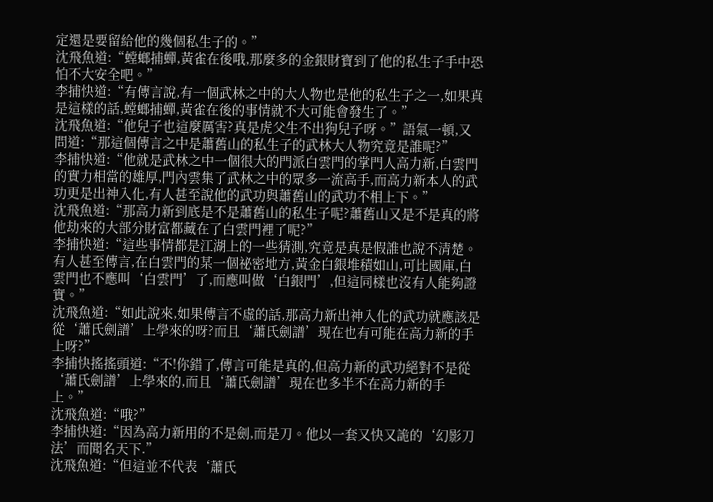定還是要留給他的幾個私生子的。”
沈飛魚道:“螳螂捕蟬,黃雀在後哦,那麼多的金銀財寶到了他的私生子手中恐怕不大安全吧。”
李捕快道:“有傳言說,有一個武林之中的大人物也是他的私生子之一,如果真是這樣的話,螳螂捕蟬,黃雀在後的事情就不大可能會發生了。”
沈飛魚道:“他兒子也這麼厲害?真是虎父生不出狗兒子呀。”語氣一頓,又問道:“那這個傳言之中是蕭舊山的私生子的武林大人物究竟是誰呢?”
李捕快道:“他就是武林之中一個很大的門派白雲門的掌門人高力新,白雲門的實力相當的雄厚,門內雲集了武林之中的眾多一流高手,而高力新本人的武功更是出神入化,有人甚至說他的武功與蕭舊山的武功不相上下。”
沈飛魚道:“那高力新到底是不是蕭舊山的私生子呢?蕭舊山又是不是真的將他劫來的大部分財富都藏在了白雲門裡了呢?”
李捕快道:“這些事情都是江湖上的一些猜測,究竟是真是假誰也說不清楚。有人甚至傳言,在白雲門的某一個祕密地方,黃金白銀堆積如山,可比國庫,白雲門也不應叫‘白雲門’了,而應叫做‘白銀門’,但這同樣也沒有人能夠證實。”
沈飛魚道:“如此說來,如果傳言不虛的話,那高力新出神入化的武功就應該是從‘蕭氏劍譜’上學來的呀?而且‘蕭氏劍譜’現在也有可能在高力新的手上呀?”
李捕快搖搖頭道:“不!你錯了,傳言可能是真的,但高力新的武功絕對不是從‘蕭氏劍譜’上學來的,而且‘蕭氏劍譜’現在也多半不在高力新的手上。”
沈飛魚道:“哦?”
李捕快道:“因為高力新用的不是劍,而是刀。他以一套又快又詭的‘幻影刀法’而聞名天下.”
沈飛魚道:“但這並不代表‘蕭氏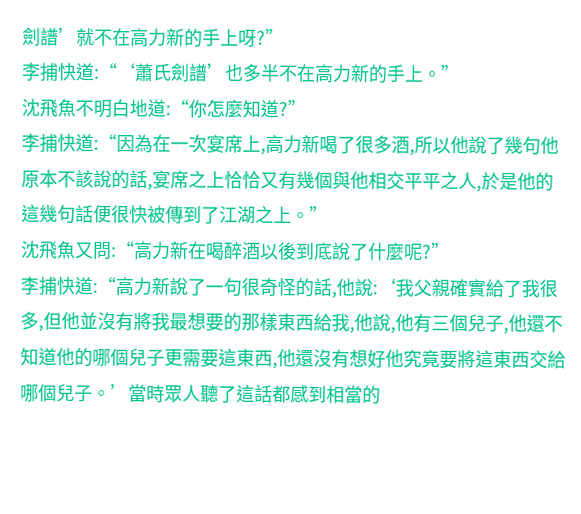劍譜’就不在高力新的手上呀?”
李捕快道:“‘蕭氏劍譜’也多半不在高力新的手上。”
沈飛魚不明白地道:“你怎麼知道?”
李捕快道:“因為在一次宴席上,高力新喝了很多酒,所以他說了幾句他原本不該說的話,宴席之上恰恰又有幾個與他相交平平之人,於是他的這幾句話便很快被傳到了江湖之上。”
沈飛魚又問:“高力新在喝醉酒以後到底說了什麼呢?”
李捕快道:“高力新說了一句很奇怪的話,他說:‘我父親確實給了我很多,但他並沒有將我最想要的那樣東西給我,他說,他有三個兒子,他還不知道他的哪個兒子更需要這東西,他還沒有想好他究竟要將這東西交給哪個兒子。’當時眾人聽了這話都感到相當的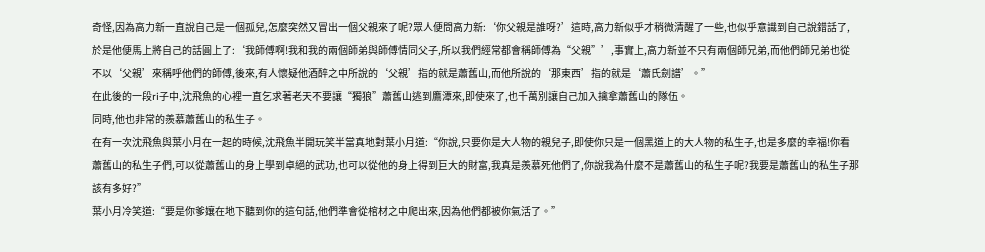奇怪,因為高力新一直說自己是一個孤兒,怎麼突然又冒出一個父親來了呢?眾人便問高力新:‘你父親是誰呀?’這時,高力新似乎才稍微清醒了一些,也似乎意識到自己說錯話了,於是他便馬上將自己的話圓上了:‘我師傅啊!我和我的兩個師弟與師傅情同父子,所以我們經常都會稱師傅為“父親”’,事實上,高力新並不只有兩個師兄弟,而他們師兄弟也從不以‘父親’來稱呼他們的師傅,後來,有人懷疑他酒醉之中所說的‘父親’指的就是蕭舊山,而他所說的‘那東西’指的就是‘蕭氏劍譜’。”
在此後的一段ri子中,沈飛魚的心裡一直乞求著老天不要讓“獨狼”蕭舊山逃到鷹潭來,即使來了,也千萬別讓自己加入擒拿蕭舊山的隊伍。
同時,他也非常的羨慕蕭舊山的私生子。
在有一次沈飛魚與葉小月在一起的時候,沈飛魚半開玩笑半當真地對葉小月道:“你說,只要你是大人物的親兒子,即使你只是一個黑道上的大人物的私生子,也是多麼的幸福!你看蕭舊山的私生子們,可以從蕭舊山的身上學到卓絕的武功,也可以從他的身上得到巨大的財富,我真是羨慕死他們了,你說我為什麼不是蕭舊山的私生子呢?我要是蕭舊山的私生子那該有多好?”
葉小月冷笑道:“要是你爹孃在地下聽到你的這句話,他們準會從棺材之中爬出來,因為他們都被你氣活了。”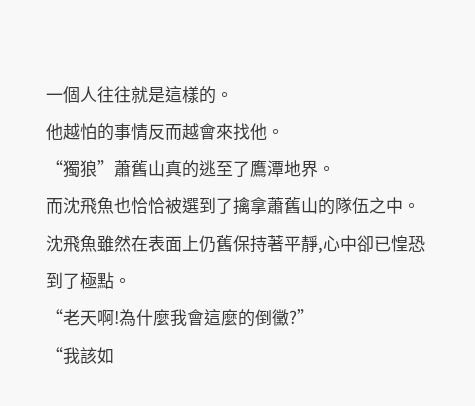一個人往往就是這樣的。
他越怕的事情反而越會來找他。
“獨狼”蕭舊山真的逃至了鷹潭地界。
而沈飛魚也恰恰被選到了擒拿蕭舊山的隊伍之中。
沈飛魚雖然在表面上仍舊保持著平靜,心中卻已惶恐到了極點。
“老天啊!為什麼我會這麼的倒黴?”
“我該如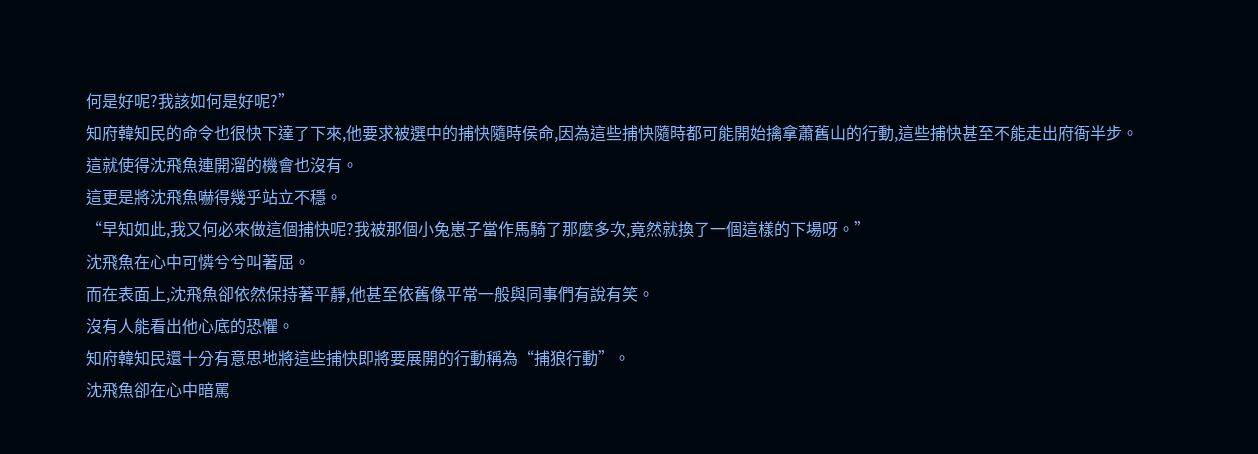何是好呢?我該如何是好呢?”
知府韓知民的命令也很快下達了下來,他要求被選中的捕快隨時侯命,因為這些捕快隨時都可能開始擒拿蕭舊山的行動,這些捕快甚至不能走出府衙半步。
這就使得沈飛魚連開溜的機會也沒有。
這更是將沈飛魚嚇得幾乎站立不穩。
“早知如此,我又何必來做這個捕快呢?我被那個小兔崽子當作馬騎了那麼多次,竟然就換了一個這樣的下場呀。”
沈飛魚在心中可憐兮兮叫著屈。
而在表面上,沈飛魚卻依然保持著平靜,他甚至依舊像平常一般與同事們有說有笑。
沒有人能看出他心底的恐懼。
知府韓知民還十分有意思地將這些捕快即將要展開的行動稱為“捕狼行動”。
沈飛魚卻在心中暗罵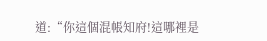道:“你這個混帳知府!這哪裡是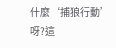什麼‘捕狼行動’呀?這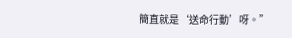簡直就是‘送命行動’呀。”